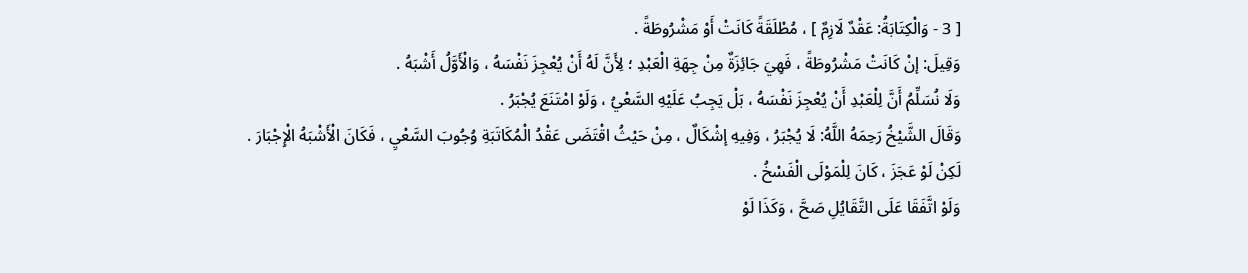[ 3 - وَالْكِتَابَةُ: عَقْدٌ لَازِمٌ ] ، مُطْلَقَةً كَانَتْ أَوْ مَشْرُوطَةً .
وَقِيلَ: إنْ كَانَتْ مَشْرُوطَةً ، فَهِيَ جَائِزَةٌ مِنْ جِهَةِ الْعَبْدِ ؛ لِأَنَّ لَهُ أَنْ يُعْجِزَ نَفْسَهُ ، وَالْأَوَّلُ أَشْبَهُ .
وَلَا نُسَلِّمُ أَنَّ لِلْعَبْدِ أَنْ يُعْجِزَ نَفْسَهُ ، بَلْ يَجِبُ عَلَيْهِ السَّعْيُ ، وَلَوْ امْتَنَعَ يُجْبَرُ .
وَقَالَ الشَّيْخُ رَحِمَهُ اللَّهُ: لَا يُجْبَرُ ، وَفِيهِ إشْكَالٌ ، مِنْ حَيْثُ اقْتَضَى عَقْدُ الْمُكَاتَبَةِ وُجُوبَ السَّعْيِ ، فَكَانَ الْأَشْبَهُ الْإِجْبَارَ .
لَكِنْ لَوْ عَجَزَ ، كَانَ لِلْمَوْلَى الْفَسْخُ .
وَلَوْ اتَّفَقَا عَلَى التَّقَايُلِ صَحَّ ، وَكَذَا لَوْ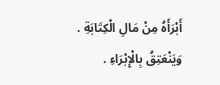أَبْرَأَهُ مِنْ مَالِ الْكِتَابَةِ .
وَيَنْعَتِقُ بِالْإِبْرَاءِ .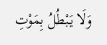وَلَا يَبْطُلُ بِمَوْتِ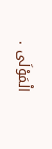الْمَوْلَى .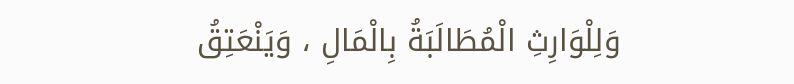وَلِلْوَارِثِ الْمُطَالَبَةُ بِالْمَالِ ، وَيَنْعَتِقُ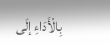بِالْأَدَاءِ إلَى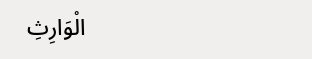الْوَارِثِ